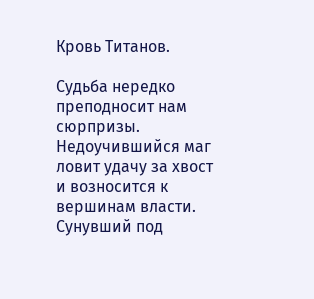Кровь Титанов.

Судьба нередко преподносит нам сюрпризы. Недоучившийся маг ловит удачу за хвост и возносится к вершинам власти. Сунувший под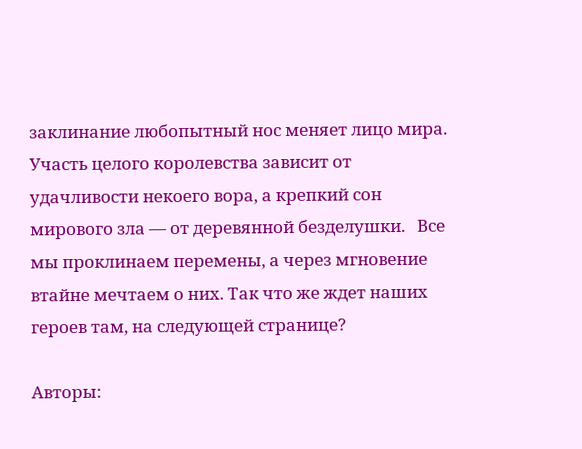заклинание любопытный нос меняет лицо мира. Участь целого королевства зависит от удачливости некоего вора, а крепкий сон мирового зла — от деревянной безделушки.   Все мы проклинаем перемены, а через мгновение втайне мечтаем о них. Так что же ждет наших героев там, на следующей странице?

Авторы: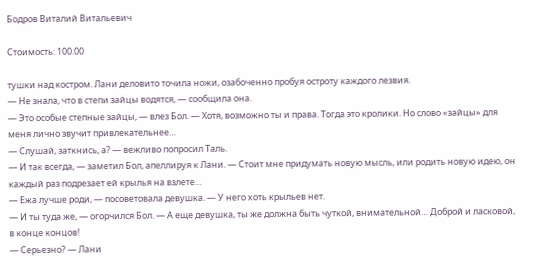Бодров Виталий Витальевич

Стоимость: 100.00

тушки над костром. Лани деловито точила ножи, озабоченно пробуя остроту каждого лезвия.
— Не знала, что в степи зайцы водятся, — сообщила она.
— Это особые степные зайцы, — влез Бол. — Хотя, возможно ты и права. Тогда это кролики. Но слово «зайцы» для меня лично звучит привлекательнее…
— Слушай, заткнись, а? — вежливо попросил Таль.
— И так всегда, — заметил Бол, апеллируя к Лани. — Стоит мне придумать новую мысль, или родить новую идею, он каждый раз подрезает ей крылья на взлете…
— Ежа лучше роди, — посоветовала девушка. — У него хоть крыльев нет.
— И ты туда же, — огорчился Бол. — А еще девушка, ты же должна быть чуткой, внимательной… Доброй и ласковой, в конце концов!
— Серьезно? — Лани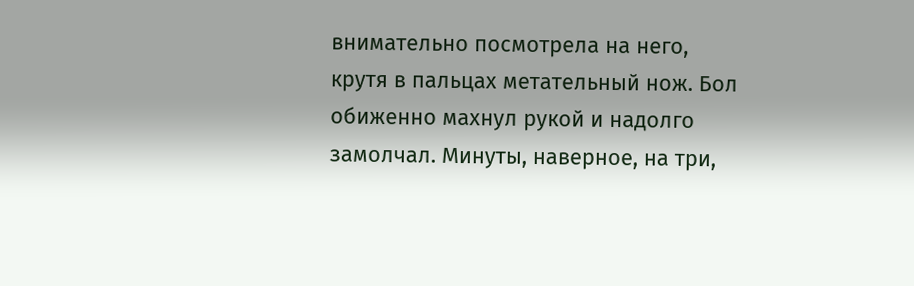внимательно посмотрела на него, крутя в пальцах метательный нож. Бол обиженно махнул рукой и надолго замолчал. Минуты, наверное, на три,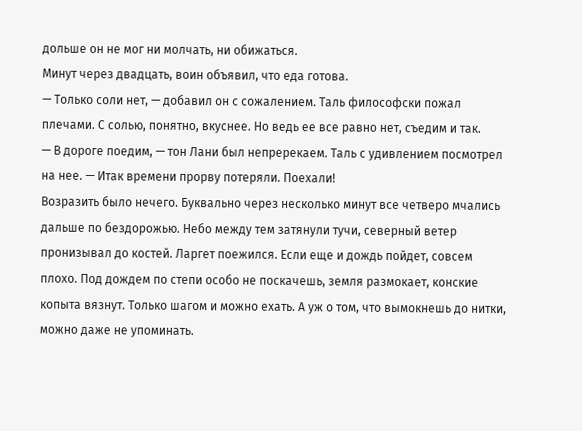дольше он не мог ни молчать, ни обижаться.
Минут через двадцать, воин объявил, что еда готова.
— Только соли нет, — добавил он с сожалением. Таль философски пожал плечами. С солью, понятно, вкуснее. Но ведь ее все равно нет, съедим и так.
— В дороге поедим, — тон Лани был непререкаем. Таль с удивлением посмотрел на нее. — Итак времени прорву потеряли. Поехали!
Возразить было нечего. Буквально через несколько минут все четверо мчались дальше по бездорожью. Небо между тем затянули тучи, северный ветер пронизывал до костей. Ларгет поежился. Если еще и дождь пойдет, совсем плохо. Под дождем по степи особо не поскачешь, земля размокает, конские копыта вязнут. Только шагом и можно ехать. А уж о том, что вымокнешь до нитки, можно даже не упоминать.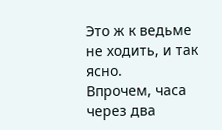Это ж к ведьме не ходить, и так ясно.
Впрочем, часа через два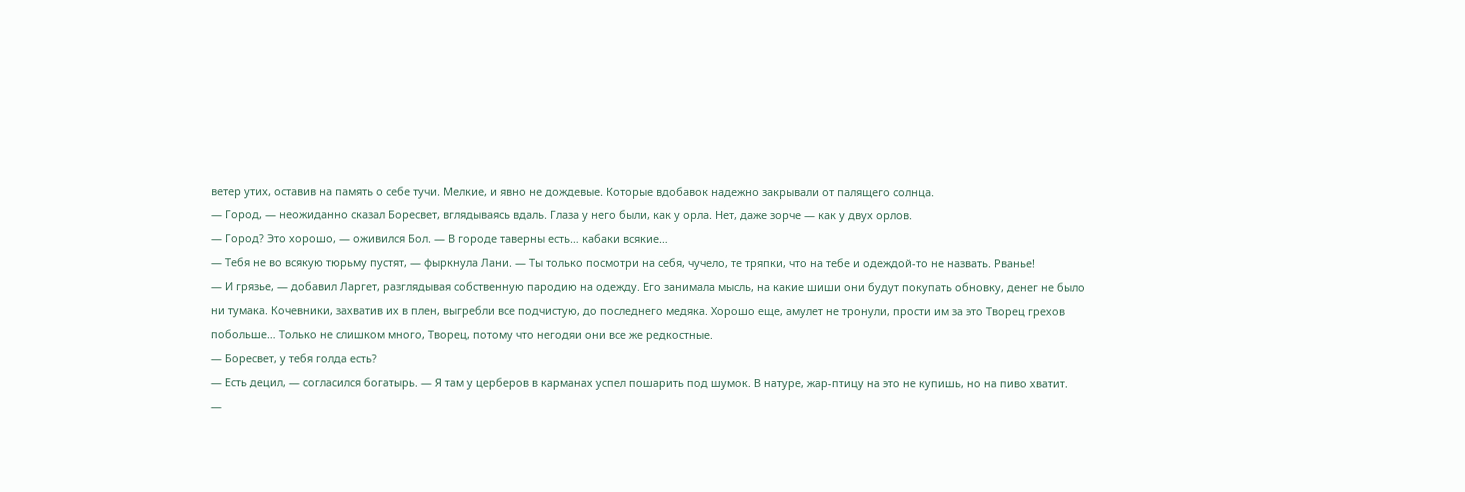ветер утих, оставив на память о себе тучи. Мелкие, и явно не дождевые. Которые вдобавок надежно закрывали от палящего солнца.
— Город, — неожиданно сказал Боресвет, вглядываясь вдаль. Глаза у него были, как у орла. Нет, даже зорче — как у двух орлов.
— Город? Это хорошо, — оживился Бол. — В городе таверны есть… кабаки всякие…
— Тебя не во всякую тюрьму пустят, — фыркнула Лани. — Ты только посмотри на себя, чучело, те тряпки, что на тебе и одеждой-то не назвать. Рванье!
— И грязье, — добавил Ларгет, разглядывая собственную пародию на одежду. Его занимала мысль, на какие шиши они будут покупать обновку, денег не было ни тумака. Кочевники, захватив их в плен, выгребли все подчистую, до последнего медяка. Хорошо еще, амулет не тронули, прости им за это Творец грехов побольше… Только не слишком много, Творец, потому что негодяи они все же редкостные.
— Боресвет, у тебя голда есть?
— Есть децил, — согласился богатырь. — Я там у церберов в карманах успел пошарить под шумок. В натуре, жар-птицу на это не купишь, но на пиво хватит.
—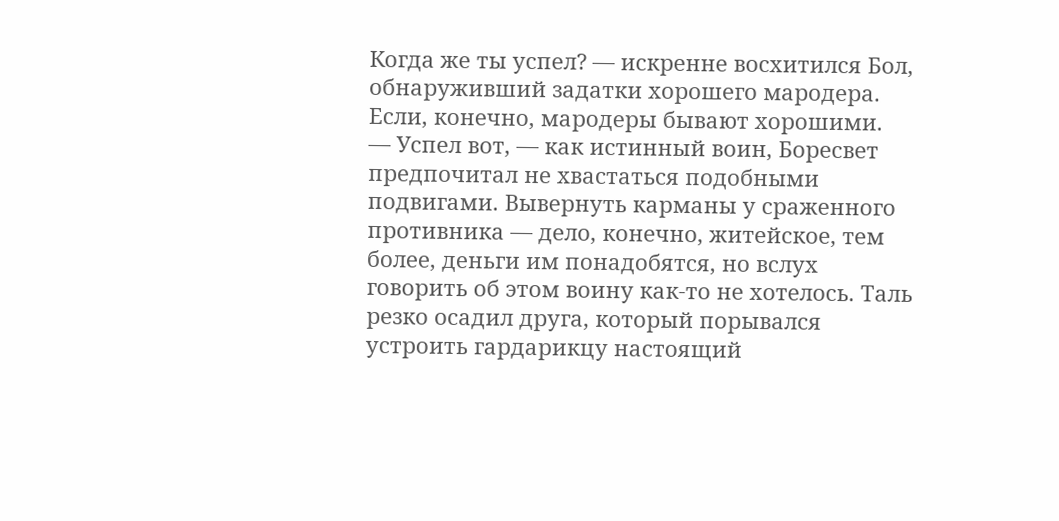Когда же ты успел? — искренне восхитился Бол, обнаруживший задатки хорошего мародера. Если, конечно, мародеры бывают хорошими.
— Успел вот, — как истинный воин, Боресвет предпочитал не хвастаться подобными подвигами. Вывернуть карманы у сраженного противника — дело, конечно, житейское, тем более, деньги им понадобятся, но вслух говорить об этом воину как-то не хотелось. Таль резко осадил друга, который порывался устроить гардарикцу настоящий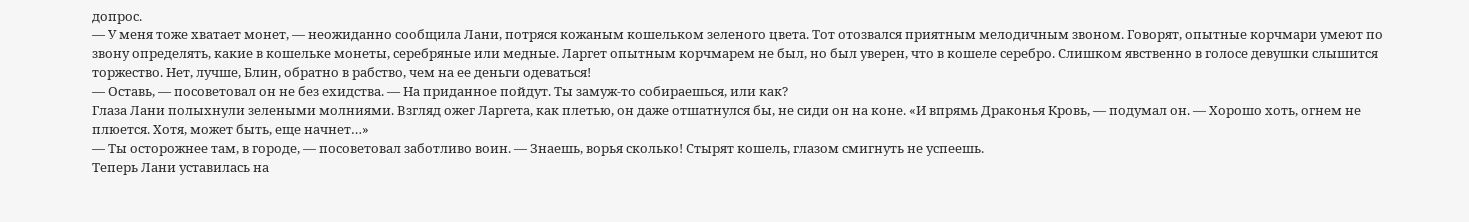допрос.
— У меня тоже хватает монет, — неожиданно сообщила Лани, потряся кожаным кошельком зеленого цвета. Тот отозвался приятным мелодичным звоном. Говорят, опытные корчмари умеют по звону определять, какие в кошельке монеты, серебряные или медные. Ларгет опытным корчмарем не был, но был уверен, что в кошеле серебро. Слишком явственно в голосе девушки слышится торжество. Нет, лучше, Блин, обратно в рабство, чем на ее деньги одеваться!
— Оставь, — посоветовал он не без ехидства. — На приданное пойдут. Ты замуж-то собираешься, или как?
Глаза Лани полыхнули зелеными молниями. Взгляд ожег Ларгета, как плетью, он даже отшатнулся бы, не сиди он на коне. «И впрямь Драконья Кровь, — подумал он. — Хорошо хоть, огнем не плюется. Хотя, может быть, еще начнет…»
— Ты осторожнее там, в городе, — посоветовал заботливо воин. — Знаешь, ворья сколько! Стырят кошель, глазом смигнуть не успеешь.
Теперь Лани уставилась на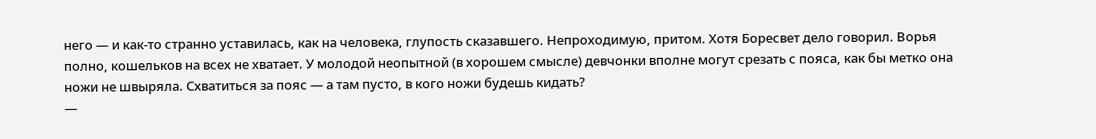него — и как-то странно уставилась, как на человека, глупость сказавшего. Непроходимую, притом. Хотя Боресвет дело говорил. Ворья полно, кошельков на всех не хватает. У молодой неопытной (в хорошем смысле) девчонки вполне могут срезать с пояса, как бы метко она ножи не швыряла. Схватиться за пояс — а там пусто, в кого ножи будешь кидать?
—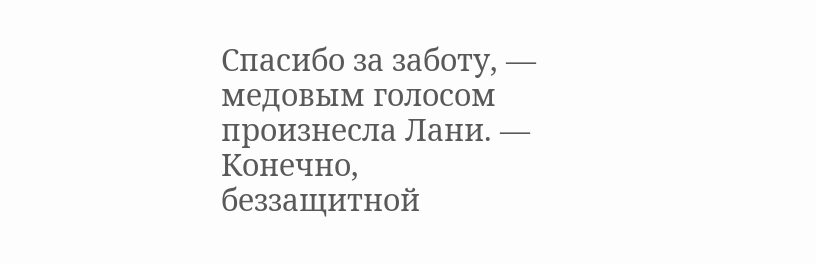Спасибо за заботу, — медовым голосом произнесла Лани. — Конечно, беззащитной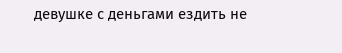девушке с деньгами ездить не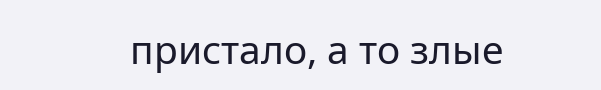пристало, а то злые